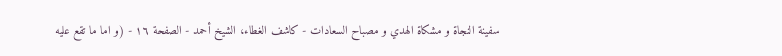سفينة النجاة و مشكاة الهدي و مصباح السعادات - كاشف الغطاء، الشيخ أحمد - الصفحة ١٦ - (و اما ما تقع عليه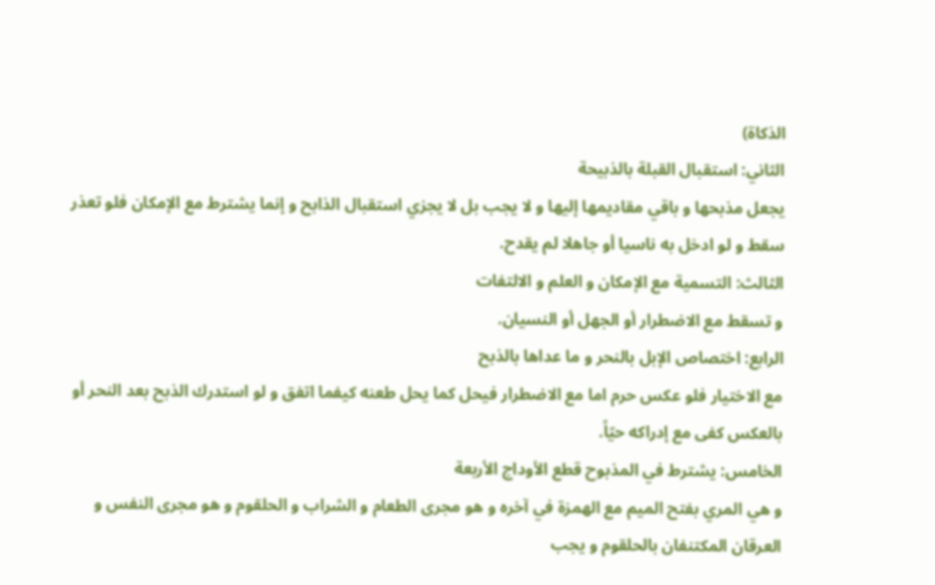الذكاة)
الثاني: استقبال القبلة بالذبيحة
يجعل مذبحها و باقي مقاديمها إليها و لا يجب بل لا يجزي استقبال الذابح و إنما يشترط مع الإمكان فلو تعذر سقط و لو ادخل به ناسيا أو جاهلا لم يقدح.
الثالث: التسمية مع الإمكان و العلم و الالتفات
و تسقط مع الاضطرار أو الجهل أو النسيان.
الرابع: اختصاص الإبل بالنحر و ما عداها بالذبح
مع الاختيار فلو عكس حرم اما مع الاضطرار فيحل كما يحل طعنه كيفما اتفق و لو استدرك الذبح بعد النحر أو بالعكس كفى مع إدراكه حيّاً.
الخامس: يشترط في المذبوح قطع الأوداج الأربعة
و هي المري بفتح الميم مع الهمزة في آخره و هو مجرى الطعام و الشراب و الحلقوم و هو مجرى النفس و العرقان المكتنفان بالحلقوم و يجب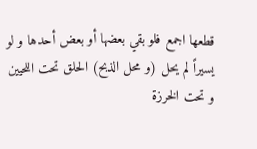قطعها اجمع فلو بقي بعضها أو بعض أحدها و لو يسيراً لم يحل (و محل الذبح) الحلق تحت اللحيين و تحت الخرزة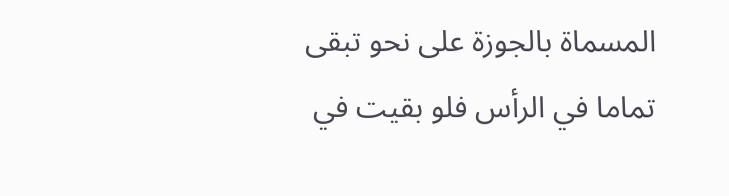المسماة بالجوزة على نحو تبقى تماما في الرأس فلو بقيت في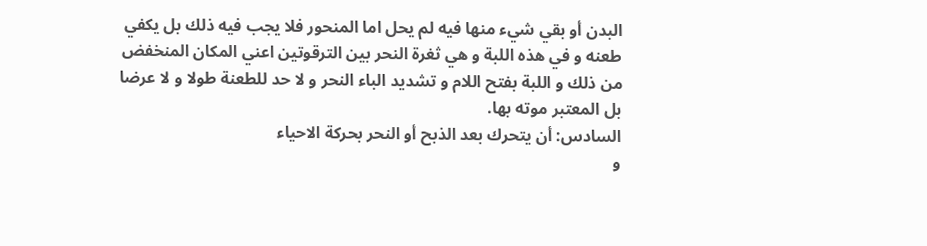البدن أو بقي شيء منها فيه لم يحل اما المنحور فلا يجب فيه ذلك بل يكفي طعنه و في هذه اللبة و هي ثغرة النحر بين الترقوتين اعني المكان المنخفض من ذلك و اللبة بفتح اللام و تشديد الباء النحر و لا حد للطعنة طولا و لا عرضا بل المعتبر موته بها.
السادس: أن يتحرك بعد الذبح أو النحر بحركة الاحياء
و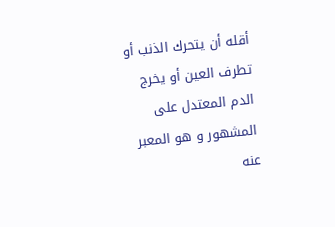أقله أن يتحرك الذنب أو تطرف العين أو يخرج الدم المعتدل على المشهور و هو المعبر عنه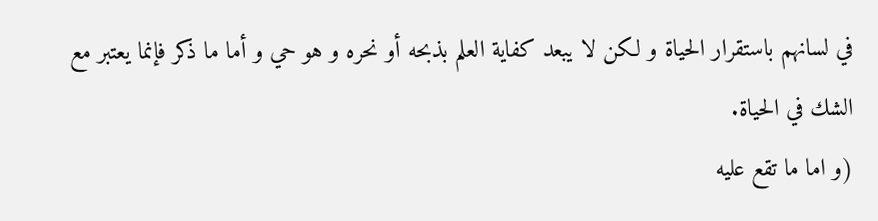في لسانهم باستقرار الحياة و لكن لا يبعد كفاية العلم بذبحه أو نحره و هو حي و أما ما ذكر فإنما يعتبر مع الشك في الحياة.
(و اما ما تقع عليه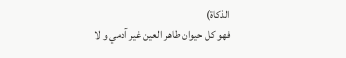الذكاة)
فهو كل حيوان طاهر العين غير آدمي و لا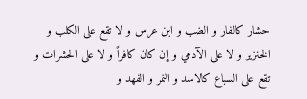حشار كالفار و الضب و ابن عرس و لا تقع على الكلب و الخنزير و لا على الآدمي و إن كان كافراً و لا على الحشرات و تقع على السباع كالاسد و النمر و الفهد و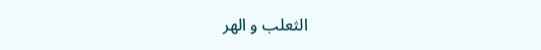الثعلب و الهر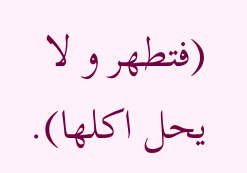(فتطهر و لا يحل اكلها).